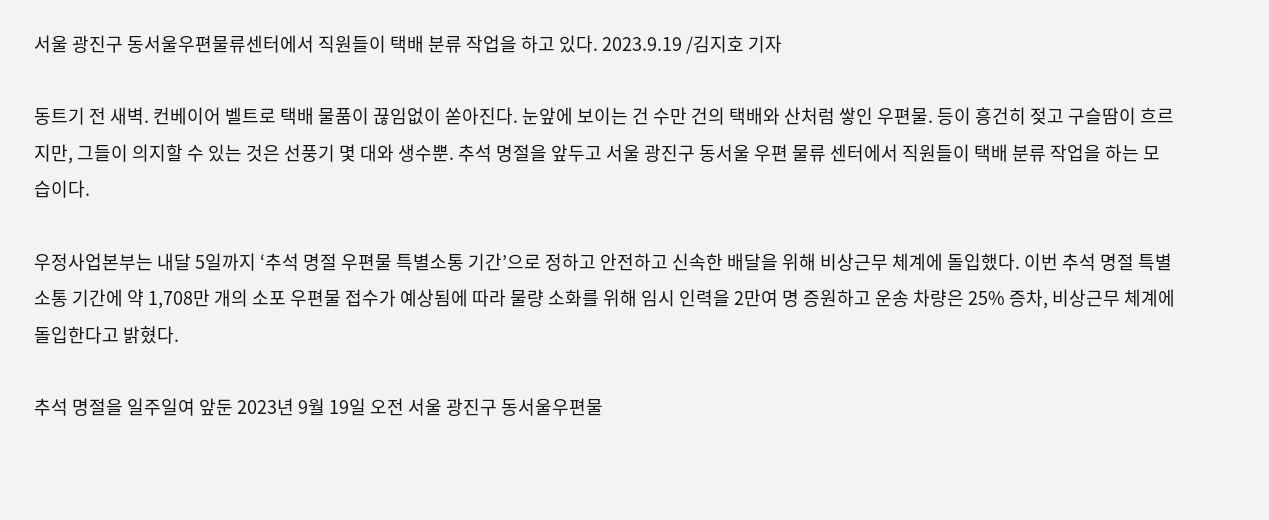서울 광진구 동서울우편물류센터에서 직원들이 택배 분류 작업을 하고 있다. 2023.9.19 /김지호 기자

동트기 전 새벽. 컨베이어 벨트로 택배 물품이 끊임없이 쏟아진다. 눈앞에 보이는 건 수만 건의 택배와 산처럼 쌓인 우편물. 등이 흥건히 젖고 구슬땀이 흐르지만, 그들이 의지할 수 있는 것은 선풍기 몇 대와 생수뿐. 추석 명절을 앞두고 서울 광진구 동서울 우편 물류 센터에서 직원들이 택배 분류 작업을 하는 모습이다.

우정사업본부는 내달 5일까지 ‘추석 명절 우편물 특별소통 기간’으로 정하고 안전하고 신속한 배달을 위해 비상근무 체계에 돌입했다. 이번 추석 명절 특별소통 기간에 약 1,708만 개의 소포 우편물 접수가 예상됨에 따라 물량 소화를 위해 임시 인력을 2만여 명 증원하고 운송 차량은 25% 증차, 비상근무 체계에 돌입한다고 밝혔다.

추석 명절을 일주일여 앞둔 2023년 9월 19일 오전 서울 광진구 동서울우편물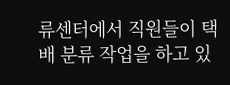류센터에서 직원들이 택배 분류 작업을 하고 있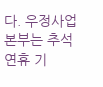다. 우정사업본부는 추석연휴 기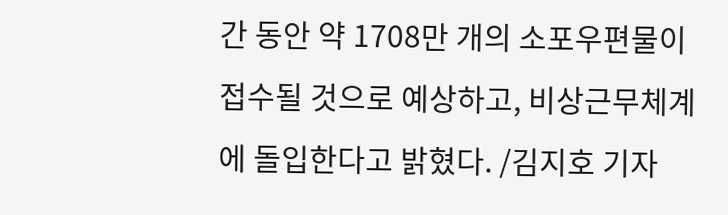간 동안 약 1708만 개의 소포우편물이 접수될 것으로 예상하고, 비상근무체계에 돌입한다고 밝혔다. /김지호 기자